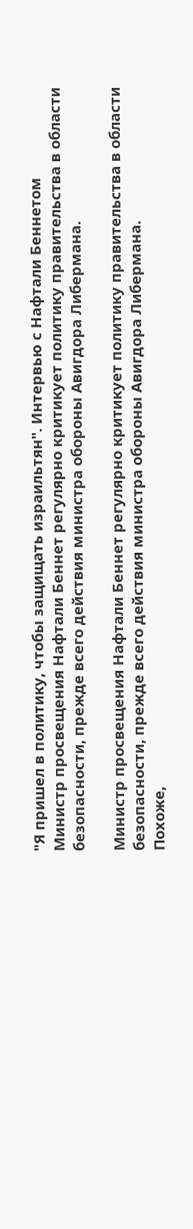"Я пришел в политику, чтобы защищать израильтян". Интервью с Нафтали Беннетом
Министр просвещения Нафтали Беннет регулярно критикует политику правительства в области безопасности, прежде всего действия министра обороны Авигдора Либермана.

Министр просвещения Нафтали Беннет регулярно критикует политику правительства в области безопасности, прежде всего действия министра обороны Авигдора Либермана.
Похоже,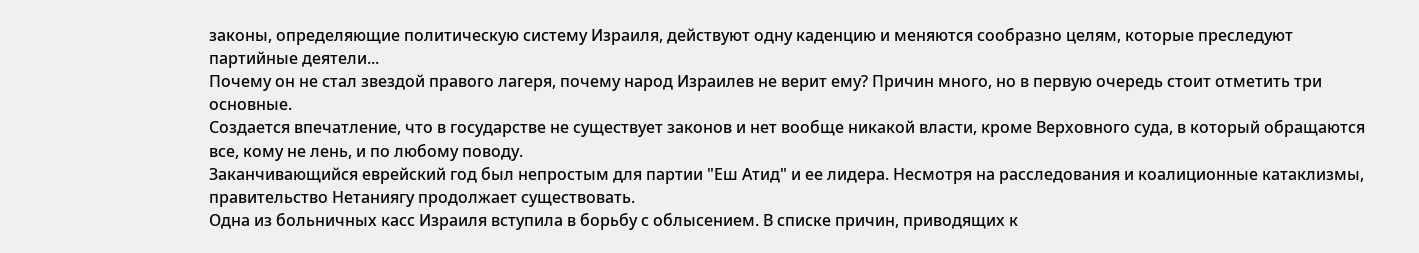законы, определяющие политическую систему Израиля, действуют одну каденцию и меняются сообразно целям, которые преследуют партийные деятели...
Почему он не стал звездой правого лагеря, почему народ Израилев не верит ему? Причин много, но в первую очередь стоит отметить три основные.
Создается впечатление, что в государстве не существует законов и нет вообще никакой власти, кроме Верховного суда, в который обращаются все, кому не лень, и по любому поводу.
Заканчивающийся еврейский год был непростым для партии "Еш Атид" и ее лидера. Несмотря на расследования и коалиционные катаклизмы, правительство Нетаниягу продолжает существовать.
Одна из больничных касс Израиля вступила в борьбу с облысением. В списке причин, приводящих к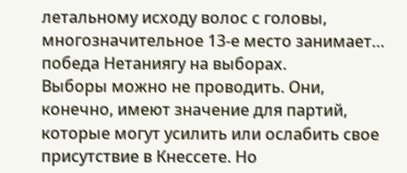летальному исходу волос с головы, многозначительное 13-е место занимает… победа Нетаниягу на выборах.
Выборы можно не проводить. Они, конечно, имеют значение для партий, которые могут усилить или ослабить свое присутствие в Кнессете. Но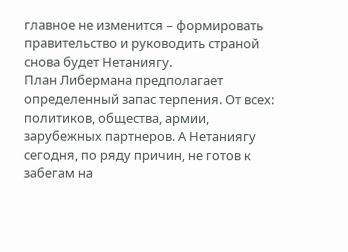главное не изменится – формировать правительство и руководить страной снова будет Нетаниягу.
План Либермана предполагает определенный запас терпения. От всех: политиков, общества, армии, зарубежных партнеров. А Нетаниягу сегодня, по ряду причин, не готов к забегам на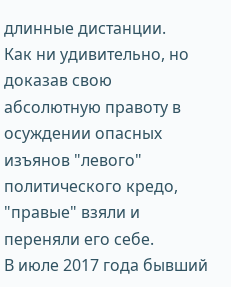длинные дистанции.
Как ни удивительно, но доказав свою абсолютную правоту в осуждении опасных изъянов "левого" политического кредо, "правые" взяли и переняли его себе.
В июле 2017 года бывший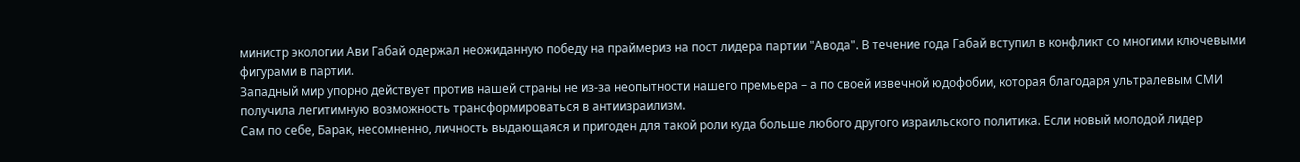министр экологии Ави Габай одержал неожиданную победу на праймериз на пост лидера партии "Авода". В течение года Габай вступил в конфликт со многими ключевыми фигурами в партии.
Западный мир упорно действует против нашей страны не из-за неопытности нашего премьера – а по своей извечной юдофобии, которая благодаря ультралевым СМИ получила легитимную возможность трансформироваться в антиизраилизм.
Сам по себе, Барак, несомненно, личность выдающаяся и пригоден для такой роли куда больше любого другого израильского политика. Если новый молодой лидер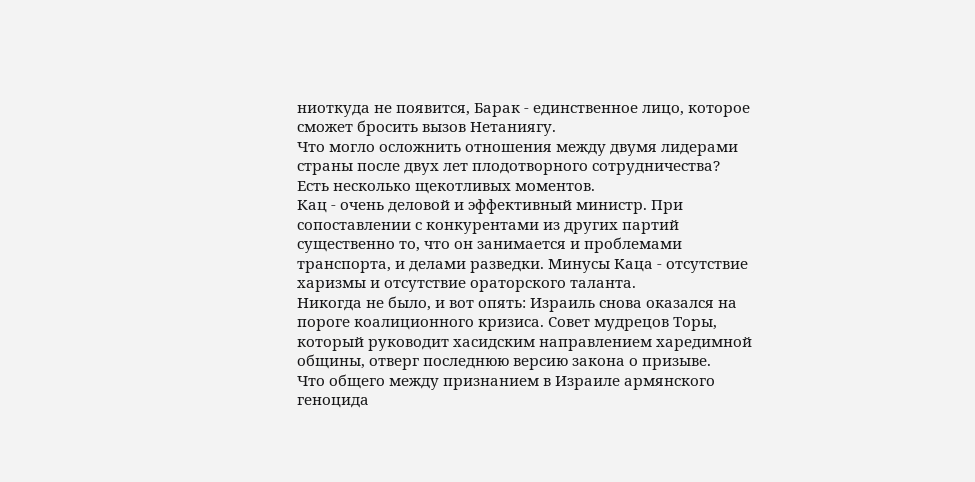ниоткуда не появится, Барак - единственное лицо, которое сможет бросить вызов Нетаниягу.
Что могло осложнить отношения между двумя лидерами страны после двух лет плодотворного сотрудничества? Есть несколько щекотливых моментов.
Кац - очень деловой и эффективный министр. При сопоставлении с конкурентами из других партий существенно то, что он занимается и проблемами транспорта, и делами разведки. Минусы Каца - отсутствие харизмы и отсутствие ораторского таланта.
Никогда не было, и вот опять: Израиль снова оказался на пороге коалиционного кризиса. Совет мудрецов Торы, который руководит хасидским направлением харедимной общины, отверг последнюю версию закона о призыве.
Что общего между признанием в Израиле армянского геноцида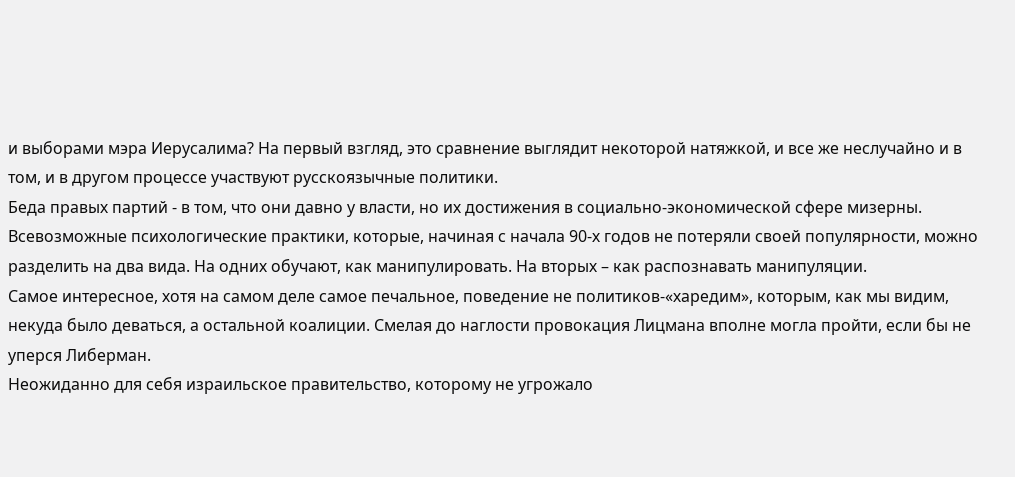и выборами мэра Иерусалима? На первый взгляд, это сравнение выглядит некоторой натяжкой, и все же неслучайно и в том, и в другом процессе участвуют русскоязычные политики.
Беда правых партий - в том, что они давно у власти, но их достижения в социально-экономической сфере мизерны.
Всевозможные психологические практики, которые, начиная с начала 90-х годов не потеряли своей популярности, можно разделить на два вида. На одних обучают, как манипулировать. На вторых – как распознавать манипуляции.
Самое интересное, хотя на самом деле самое печальное, поведение не политиков-«харедим», которым, как мы видим, некуда было деваться, а остальной коалиции. Смелая до наглости провокация Лицмана вполне могла пройти, если бы не уперся Либерман.
Неожиданно для себя израильское правительство, которому не угрожало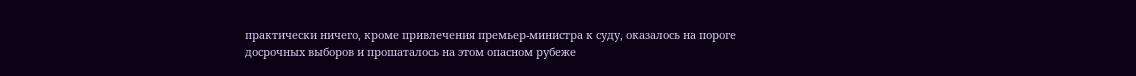практически ничего, кроме привлечения премьер-министра к суду, оказалось на пороге досрочных выборов и прошаталось на этом опасном рубеже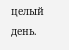целый день.